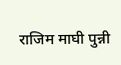राजिम माघी पुन्नी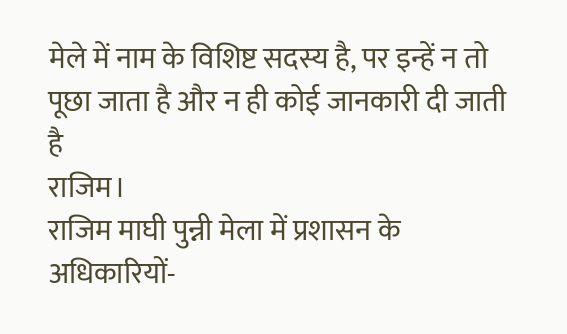मेले में नाम के विशिष्ट सदस्य है, पर इन्हें न तो पूछा जाता है और न ही कोई जानकारी दी जाती है
राजिम।
राजिम माघी पुन्नी मेला में प्रशासन के अधिकारियों-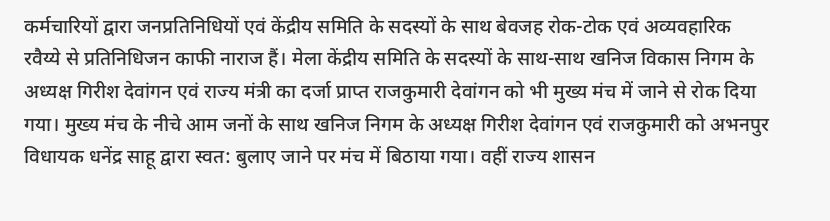कर्मचारियों द्वारा जनप्रतिनिधियों एवं केंद्रीय समिति के सदस्यों के साथ बेवजह रोक-टोक एवं अव्यवहारिक रवैय्ये से प्रतिनिधिजन काफी नाराज हैं। मेला केंद्रीय समिति के सदस्यों के साथ-साथ खनिज विकास निगम के अध्यक्ष गिरीश देवांगन एवं राज्य मंत्री का दर्जा प्राप्त राजकुमारी देवांगन को भी मुख्य मंच में जाने से रोक दिया गया। मुख्य मंच के नीचे आम जनों के साथ खनिज निगम के अध्यक्ष गिरीश देवांगन एवं राजकुमारी को अभनपुर विधायक धनेंद्र साहू द्वारा स्वत: बुलाए जाने पर मंच में बिठाया गया। वहीं राज्य शासन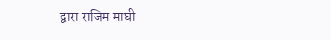द्वारा राजिम माघी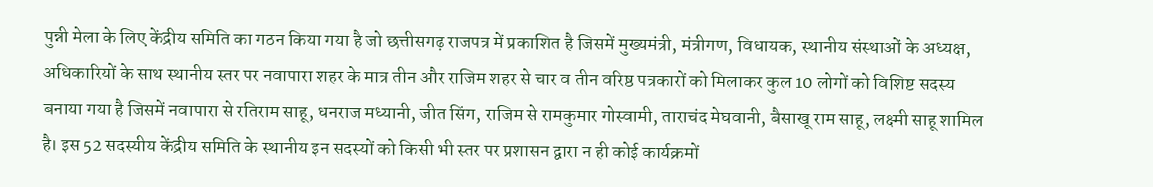पुन्नी मेला के लिए केंद्रीय समिति का गठन किया गया है जो छत्तीसगढ़ राजपत्र में प्रकाशित है जिसमें मुख्यमंत्री, मंत्रीगण, विधायक, स्थानीय संस्थाओं के अध्यक्ष, अधिकारियों के साथ स्थानीय स्तर पर नवापारा शहर के मात्र तीन और राजिम शहर से चार व तीन वरिष्ठ पत्रकारों को मिलाकर कुल 10 लोगों को विशिष्ट सदस्य बनाया गया है जिसमें नवापारा से रतिराम साहू, धनराज मध्यानी, जीत सिंग, राजिम से रामकुमार गोस्वामी, ताराचंद मेघवानी, बैसाखू राम साहू, लक्ष्मी साहू शामिल है। इस 52 सदस्यीय केंद्रीय समिति के स्थानीय इन सदस्यों को किसी भी स्तर पर प्रशासन द्वारा न ही कोई कार्यक्रमों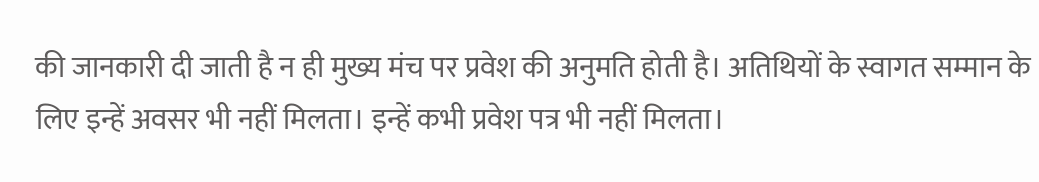की जानकारी दी जाती है न ही मुख्य मंच पर प्रवेश की अनुमति होती है। अतिथियों के स्वागत सम्मान के लिए इन्हें अवसर भी नहीं मिलता। इन्हें कभी प्रवेश पत्र भी नहीं मिलता।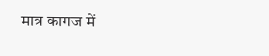मात्र कागज में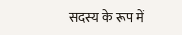सदस्य के रूप में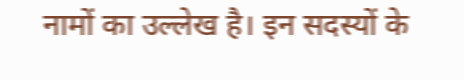नामों का उल्लेख है। इन सदस्यों के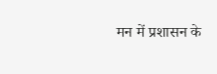मन में प्रशासन के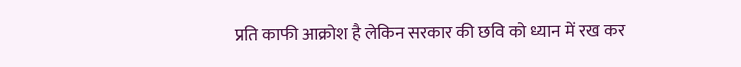प्रति काफी आक्रोश है लेकिन सरकार की छवि को ध्यान में रख कर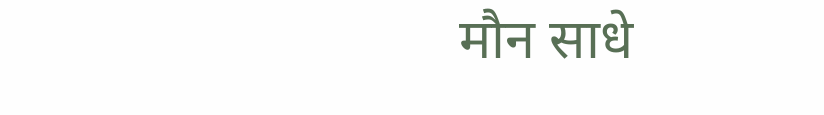मौन साधे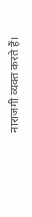नाराजगी व्यक्त करते हैं।